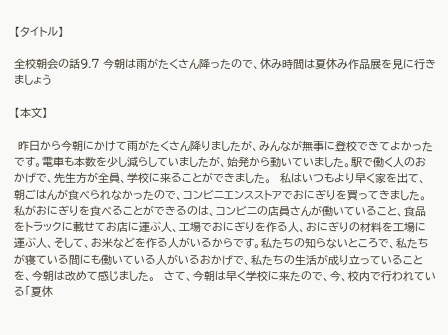【タイトル】

全校朝会の話9.7 今朝は雨がたくさん降ったので、休み時間は夏休み作品展を見に行きましょう

【本文】

 昨日から今朝にかけて雨がたくさん降りましたが、みんなが無事に登校できてよかったです。電車も本数を少し減らしていましたが、始発から動いていました。駅で働く人のおかげで、先生方が全員、学校に来ることができました。  私はいつもより早く家を出て、朝ごはんが食べられなかったので、コンビニエンスストアでおにぎりを買ってきました。私がおにぎりを食べることができるのは、コンビニの店員さんが働いていること、食品をトラックに載せてお店に運ぶ人、工場でおにぎりを作る人、おにぎりの材料を工場に運ぶ人、そして、お米などを作る人がいるからです。私たちの知らないところで、私たちが寝ている間にも働いている人がいるおかげで、私たちの生活が成り立っていることを、今朝は改めて感じました。  さて、今朝は早く学校に来たので、今、校内で行われている「夏休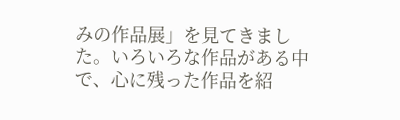みの作品展」を見てきました。いろいろな作品がある中で、心に残った作品を紹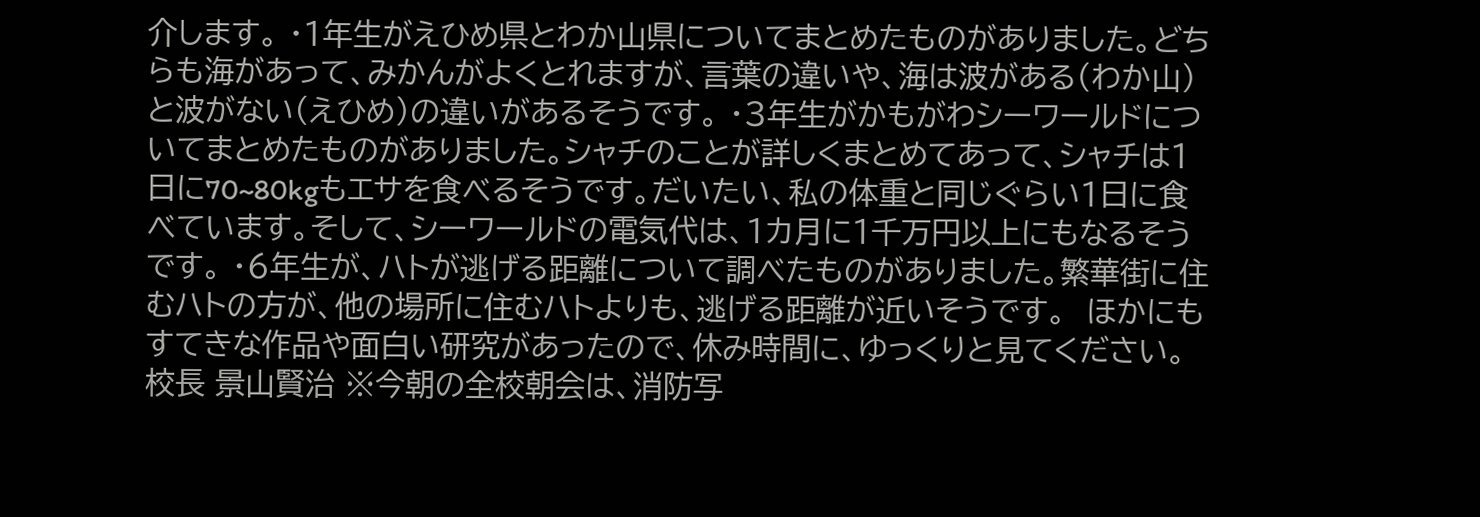介します。 ・1年生がえひめ県とわか山県についてまとめたものがありました。どちらも海があって、みかんがよくとれますが、言葉の違いや、海は波がある(わか山)と波がない(えひめ)の違いがあるそうです。 ・3年生がかもがわシーワールドについてまとめたものがありました。シャチのことが詳しくまとめてあって、シャチは1日に70~80kgもエサを食べるそうです。だいたい、私の体重と同じぐらい1日に食べています。そして、シーワールドの電気代は、1カ月に1千万円以上にもなるそうです。 ・6年生が、ハトが逃げる距離について調べたものがありました。繁華街に住むハトの方が、他の場所に住むハトよりも、逃げる距離が近いそうです。  ほかにもすてきな作品や面白い研究があったので、休み時間に、ゆっくりと見てください。             校長 景山賢治 ※今朝の全校朝会は、消防写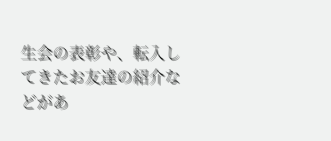生会の表彰や、転入してきたお友達の紹介などがあ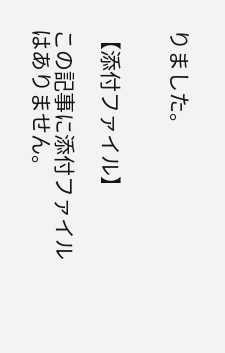りました。


【添付ファイル】

この記事に添付ファイルはありません。